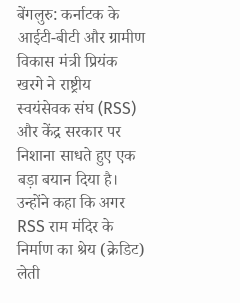बेंगलुरु: कर्नाटक के आईटी-बीटी और ग्रामीण विकास मंत्री प्रियंक खरगे ने राष्ट्रीय स्वयंसेवक संघ (RSS) और केंद्र सरकार पर निशाना साधते हुए एक बड़ा बयान दिया है। उन्होंने कहा कि अगर RSS राम मंदिर के निर्माण का श्रेय (क्रेडिट) लेती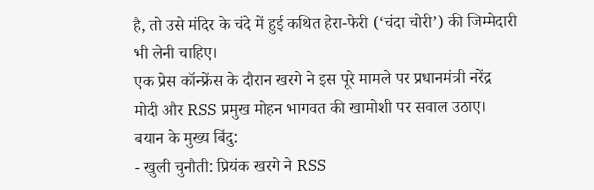है, तो उसे मंदिर के चंदे में हुई कथित हेरा-फेरी (‘चंदा चोरी’) की जिम्मेदारी भी लेनी चाहिए।
एक प्रेस कॉन्फ्रेंस के दौरान खरगे ने इस पूरे मामले पर प्रधानमंत्री नरेंद्र मोदी और RSS प्रमुख मोहन भागवत की खामोशी पर सवाल उठाए।
बयान के मुख्य बिंदु:
- खुली चुनौती: प्रियंक खरगे ने RSS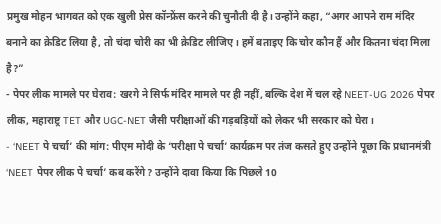प्रमुख मोहन भागवत को एक खुली प्रेस कॉन्फ्रेंस करने की चुनौती दी है। उन्होंने कहा, “अगर आपने राम मंदिर बनाने का क्रेडिट लिया है, तो चंदा चोरी का भी क्रेडिट लीजिए। हमें बताइए कि चोर कौन हैं और कितना चंदा मिला है?”
- पेपर लीक मामले पर घेराव: खरगे ने सिर्फ मंदिर मामले पर ही नहीं, बल्कि देश में चल रहे NEET-UG 2026 पेपर लीक, महाराष्ट्र TET और UGC-NET जैसी परीक्षाओं की गड़बड़ियों को लेकर भी सरकार को घेरा।
- ‘NEET पे चर्चा’ की मांग: पीएम मोदी के ‘परीक्षा पे चर्चा’ कार्यक्रम पर तंज कसते हुए उन्होंने पूछा कि प्रधानमंत्री ‘NEET पेपर लीक पे चर्चा’ कब करेंगे? उन्होंने दावा किया कि पिछले 10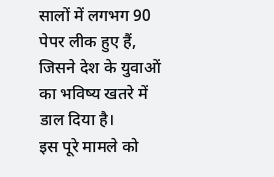सालों में लगभग 90 पेपर लीक हुए हैं, जिसने देश के युवाओं का भविष्य खतरे में डाल दिया है।
इस पूरे मामले को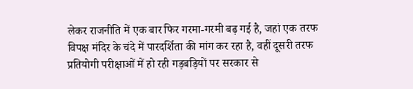लेकर राजनीति में एक बार फिर गरमा-गरमी बढ़ गई है, जहां एक तरफ विपक्ष मंदिर के चंदे में पारदर्शिता की मांग कर रहा है, वहीं दूसरी तरफ प्रतियोगी परीक्षाओं में हो रही गड़बड़ियों पर सरकार से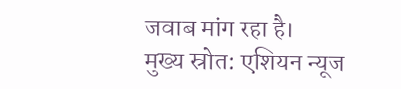जवाब मांग रहा है।
मुख्य स्रोत: एशियन न्यूज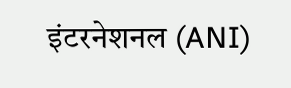इंटरनेशनल (ANI)